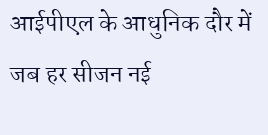आईपीएल के आधुनिक दौर में जब हर सीजन नई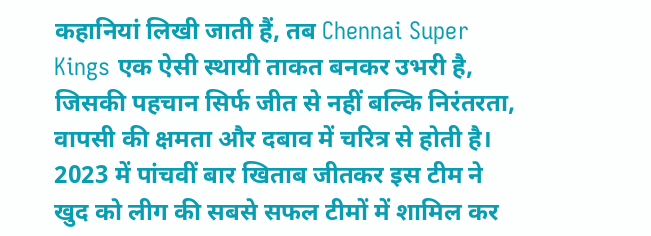कहानियां लिखी जाती हैं, तब Chennai Super Kings एक ऐसी स्थायी ताकत बनकर उभरी है, जिसकी पहचान सिर्फ जीत से नहीं बल्कि निरंतरता, वापसी की क्षमता और दबाव में चरित्र से होती है।
2023 में पांचवीं बार खिताब जीतकर इस टीम ने खुद को लीग की सबसे सफल टीमों में शामिल कर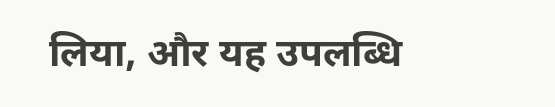लिया, और यह उपलब्धि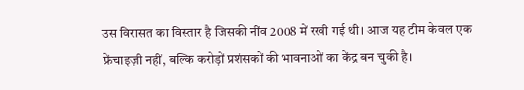उस विरासत का विस्तार है जिसकी नींव 2008 में रखी गई थी। आज यह टीम केवल एक फ्रेंचाइज़ी नहीं, बल्कि करोड़ों प्रशंसकों की भावनाओं का केंद्र बन चुकी है।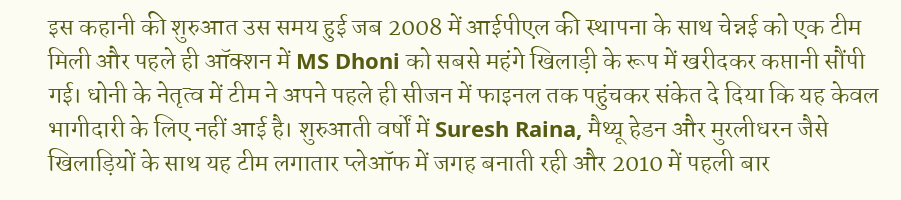इस कहानी की शुरुआत उस समय हुई जब 2008 में आईपीएल की स्थापना के साथ चेन्नई को एक टीम मिली और पहले ही ऑक्शन में MS Dhoni को सबसे महंगे खिलाड़ी के रूप में खरीदकर कप्तानी सौंपी गई। धोनी के नेतृत्व में टीम ने अपने पहले ही सीजन में फाइनल तक पहुंचकर संकेत दे दिया कि यह केवल भागीदारी के लिए नहीं आई है। शुरुआती वर्षों में Suresh Raina, मैथ्यू हेडन और मुरलीधरन जैसे खिलाड़ियों के साथ यह टीम लगातार प्लेऑफ में जगह बनाती रही और 2010 में पहली बार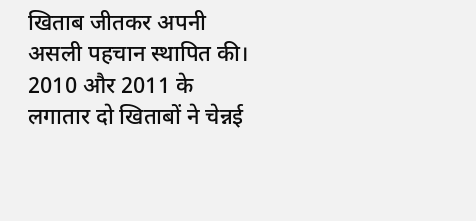खिताब जीतकर अपनी असली पहचान स्थापित की।
2010 और 2011 के लगातार दो खिताबों ने चेन्नई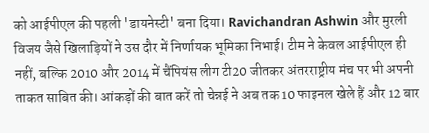को आईपीएल की पहली 'डायनेस्टी' बना दिया। Ravichandran Ashwin और मुरली विजय जैसे खिलाड़ियों ने उस दौर में निर्णायक भूमिका निभाई। टीम ने केवल आईपीएल ही नहीं, बल्कि 2010 और 2014 में चैंपियंस लीग टी20 जीतकर अंतरराष्ट्रीय मंच पर भी अपनी ताकत साबित की। आंकड़ों की बात करें तो चेन्नई ने अब तक 10 फाइनल खेले हैं और 12 बार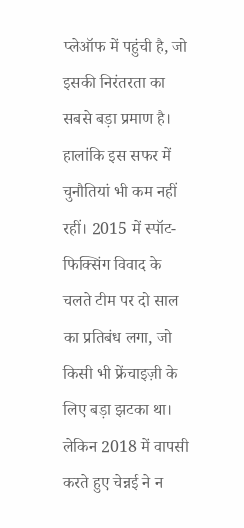प्लेऑफ में पहुंची है, जो इसकी निरंतरता का सबसे बड़ा प्रमाण है।
हालांकि इस सफर में चुनौतियां भी कम नहीं रहीं। 2015 में स्पॉट-फिक्सिंग विवाद के चलते टीम पर दो साल का प्रतिबंध लगा, जो किसी भी फ्रेंचाइज़ी के लिए बड़ा झटका था। लेकिन 2018 में वापसी करते हुए चेन्नई ने न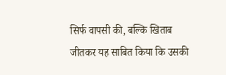सिर्फ वापसी की, बल्कि खिताब जीतकर यह साबित किया कि उसकी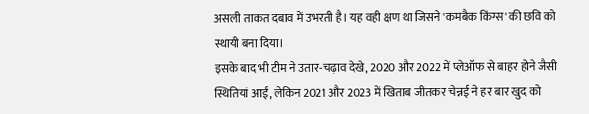असली ताकत दबाव में उभरती है। यह वही क्षण था जिसने 'कमबैक किंग्स' की छवि को स्थायी बना दिया।
इसके बाद भी टीम ने उतार-चढ़ाव देखे, 2020 और 2022 में प्लेऑफ से बाहर होने जैसी स्थितियां आईं, लेकिन 2021 और 2023 में खिताब जीतकर चेन्नई ने हर बार खुद को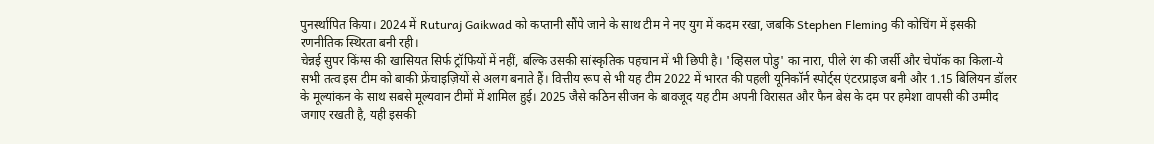पुनर्स्थापित किया। 2024 में Ruturaj Gaikwad को कप्तानी सौंपे जाने के साथ टीम ने नए युग में कदम रखा, जबकि Stephen Fleming की कोचिंग में इसकी रणनीतिक स्थिरता बनी रही।
चेन्नई सुपर किंग्स की खासियत सिर्फ ट्रॉफियों में नहीं, बल्कि उसकी सांस्कृतिक पहचान में भी छिपी है। 'व्हिसल पोडु' का नारा, पीले रंग की जर्सी और चेपॉक का किला-ये सभी तत्व इस टीम को बाकी फ्रेंचाइज़ियों से अलग बनाते हैं। वित्तीय रूप से भी यह टीम 2022 में भारत की पहली यूनिकॉर्न स्पोर्ट्स एंटरप्राइज बनी और 1.15 बिलियन डॉलर के मूल्यांकन के साथ सबसे मूल्यवान टीमों में शामिल हुई। 2025 जैसे कठिन सीजन के बावजूद यह टीम अपनी विरासत और फैन बेस के दम पर हमेशा वापसी की उम्मीद जगाए रखती है, यही इसकी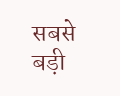सबसे बड़ी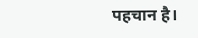पहचान है।